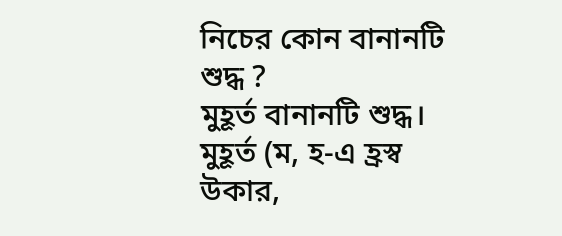নিচের কোন বানানটি শুদ্ধ ?
মুহূর্ত বানানটি শুদ্ধ। মুহূর্ত (ম, হ-এ হ্রস্ব উকার,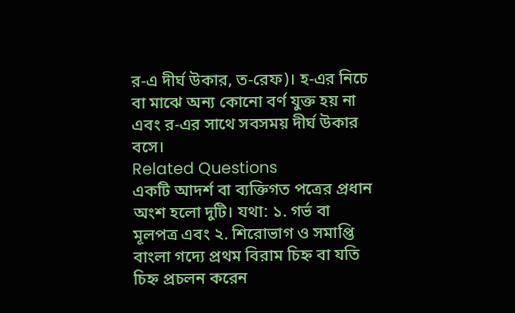র-এ দীর্ঘ উকার, ত-রেফ)। হ-এর নিচে বা মাঝে অন্য কোনো বর্ণ যুক্ত হয় না এবং র-এর সাথে সবসময় দীর্ঘ উকার বসে।
Related Questions
একটি আদর্শ বা ব্যক্তিগত পত্রের প্রধান অংশ হলো দুটি। যথা: ১. গর্ভ বা মূলপত্র এবং ২. শিরোভাগ ও সমাপ্তি
বাংলা গদ্যে প্রথম বিরাম চিহ্ন বা যতি চিহ্ন প্রচলন করেন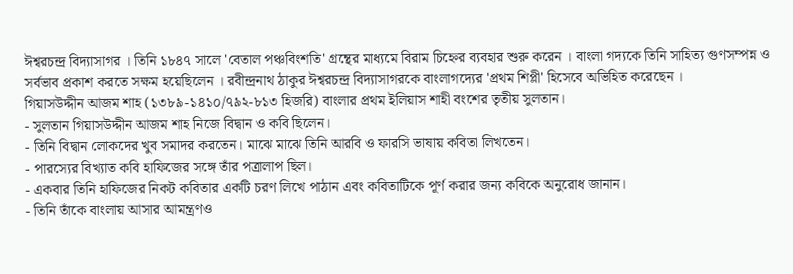ঈশ্বরচন্দ্র বিদ্যাসাগর । তিনি ১৮৪৭ সালে 'বেতাল পঞ্চবিংশতি' গ্রন্থের মাধ্যমে বিরাম চিহ্নের ব্যবহার শুরু করেন । বাংলা গদ্যকে তিনি সাহিত্য গুণসম্পন্ন ও সর্বভাব প্রকাশ করতে সক্ষম হয়েছিলেন । রবীন্দ্রনাথ ঠাকুর ঈশ্বরচন্দ্র বিদ্যাসাগরকে বাংলাগদ্যের 'প্রথম শিপ্লী' হিসেবে অভিহিত করেছেন ।
গিয়াসউদ্দীন আজম শাহ (১৩৮৯-১৪১০/৭৯২-৮১৩ হিজরি) বাংলার প্রথম ইলিয়াস শাহী বংশের তৃতীয় সুলতান।
- সুলতান গিয়াসউদ্দীন আজম শাহ নিজে বিদ্বান ও কবি ছিলেন।
- তিনি বিদ্বান লোকদের খুব সমাদর করতেন। মাঝে মাঝে তিনি আরবি ও ফারসি ভাষায় কবিতা লিখতেন।
- পারস্যের বিখ্যাত কবি হাফিজের সঙ্গে তাঁর পত্রালাপ ছিল।
- একবার তিনি হাফিজের নিকট কবিতার একটি চরণ লিখে পাঠান এবং কবিতাটিকে পূর্ণ করার জন্য কবিকে অনুরোধ জানান।
- তিনি তাঁকে বাংলায় আসার আমন্ত্রণও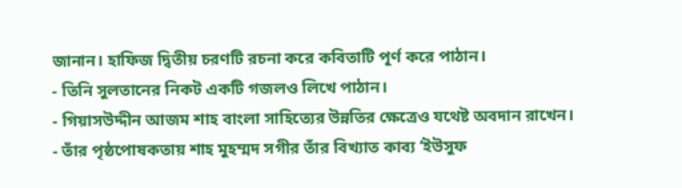জানান। হাফিজ দ্বিতীয় চরণটি রচনা করে কবিতাটি পূর্ণ করে পাঠান।
- তিনি সুলতানের নিকট একটি গজলও লিখে পাঠান।
- গিয়াসউদ্দীন আজম শাহ বাংলা সাহিত্যের উন্নতির ক্ষেত্রেও যথেষ্ট অবদান রাখেন।
- তাঁর পৃষ্ঠপোষকতায় শাহ মুহম্মদ সগীর তাঁর বিখ্যাত কাব্য ‘ইউসুফ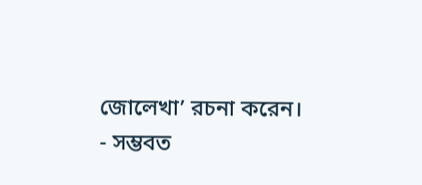জোলেখা’ রচনা করেন।
- সম্ভবত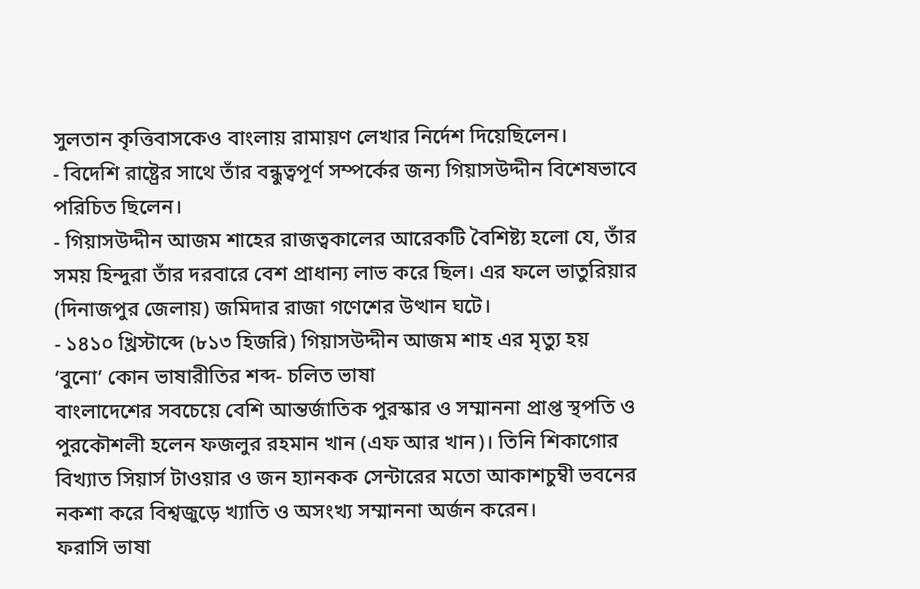সুলতান কৃত্তিবাসকেও বাংলায় রামায়ণ লেখার নির্দেশ দিয়েছিলেন।
- বিদেশি রাষ্ট্রের সাথে তাঁর বন্ধুত্বপূর্ণ সম্পর্কের জন্য গিয়াসউদ্দীন বিশেষভাবে পরিচিত ছিলেন।
- গিয়াসউদ্দীন আজম শাহের রাজত্বকালের আরেকটি বৈশিষ্ট্য হলো যে, তাঁর সময় হিন্দুরা তাঁর দরবারে বেশ প্রাধান্য লাভ করে ছিল। এর ফলে ভাতুরিয়ার (দিনাজপুর জেলায়) জমিদার রাজা গণেশের উত্থান ঘটে।
- ১৪১০ খ্রিস্টাব্দে (৮১৩ হিজরি) গিয়াসউদ্দীন আজম শাহ এর মৃত্যু হয়
‘বুনো’ কোন ভাষারীতির শব্দ- চলিত ভাষা
বাংলাদেশের সবচেয়ে বেশি আন্তর্জাতিক পুরস্কার ও সম্মাননা প্রাপ্ত স্থপতি ও পুরকৌশলী হলেন ফজলুর রহমান খান (এফ আর খান)। তিনি শিকাগোর বিখ্যাত সিয়ার্স টাওয়ার ও জন হ্যানকক সেন্টারের মতো আকাশচুম্বী ভবনের নকশা করে বিশ্বজুড়ে খ্যাতি ও অসংখ্য সম্মাননা অর্জন করেন।
ফরাসি ভাষা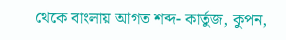থেকে বাংলায় আগত শব্দ- কার্তুজ, কুপন,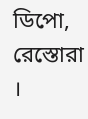ডিপো, রেস্তোরা ।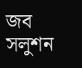জব সলুশন